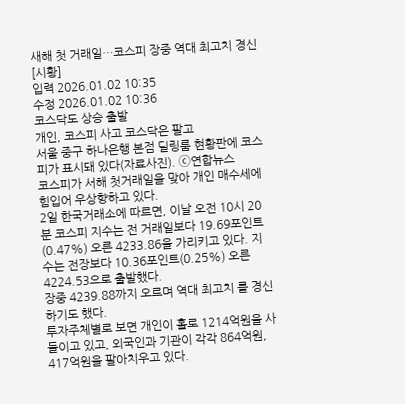새해 첫 거래일…코스피 장중 역대 최고치 경신 [시황]
입력 2026.01.02 10:35
수정 2026.01.02 10:36
코스닥도 상승 출발
개인, 코스피 사고 코스닥은 팔고
서울 중구 하나은행 본점 딜링룸 현황판에 코스피가 표시돼 있다(자료사진). ⓒ연합뉴스
코스피가 서해 첫거래일을 맞아 개인 매수세에 힘입어 우상향하고 있다.
2일 한국거래소에 따르면, 이날 오전 10시 20분 코스피 지수는 전 거래일보다 19.69포인트(0.47%) 오른 4233.86을 가리키고 있다. 지수는 전장보다 10.36포인트(0.25%) 오른 4224.53으로 출발했다.
장중 4239.88까지 오르며 역대 최고치 를 경신하기도 했다.
투자주체별로 보면 개인이 홀로 1214억원을 사들이고 있고, 외국인과 기관이 각각 864억원, 417억원을 팔아치우고 있다.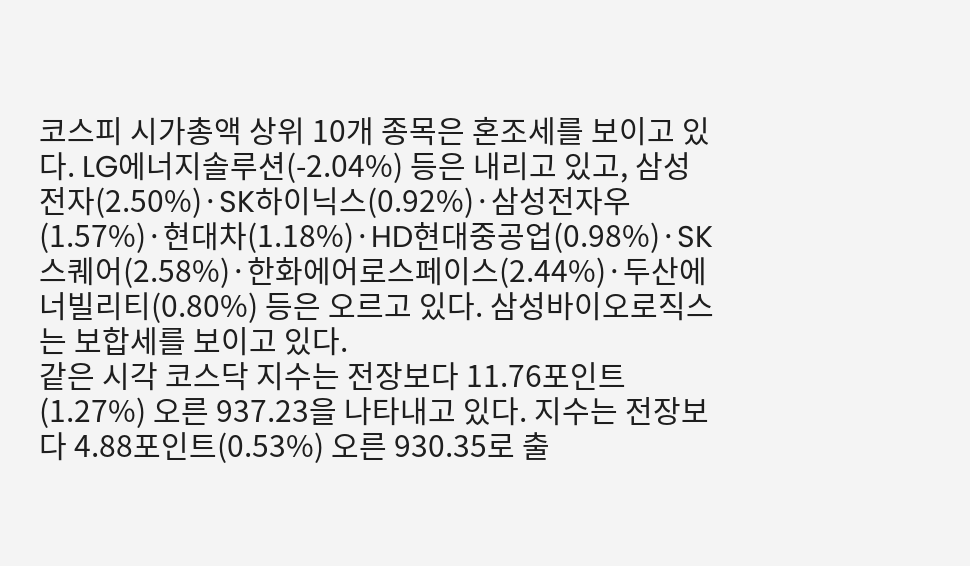코스피 시가총액 상위 10개 종목은 혼조세를 보이고 있다. LG에너지솔루션(-2.04%) 등은 내리고 있고, 삼성전자(2.50%)·SK하이닉스(0.92%)·삼성전자우(1.57%)·현대차(1.18%)·HD현대중공업(0.98%)·SK스퀘어(2.58%)·한화에어로스페이스(2.44%)·두산에너빌리티(0.80%) 등은 오르고 있다. 삼성바이오로직스는 보합세를 보이고 있다.
같은 시각 코스닥 지수는 전장보다 11.76포인트(1.27%) 오른 937.23을 나타내고 있다. 지수는 전장보다 4.88포인트(0.53%) 오른 930.35로 출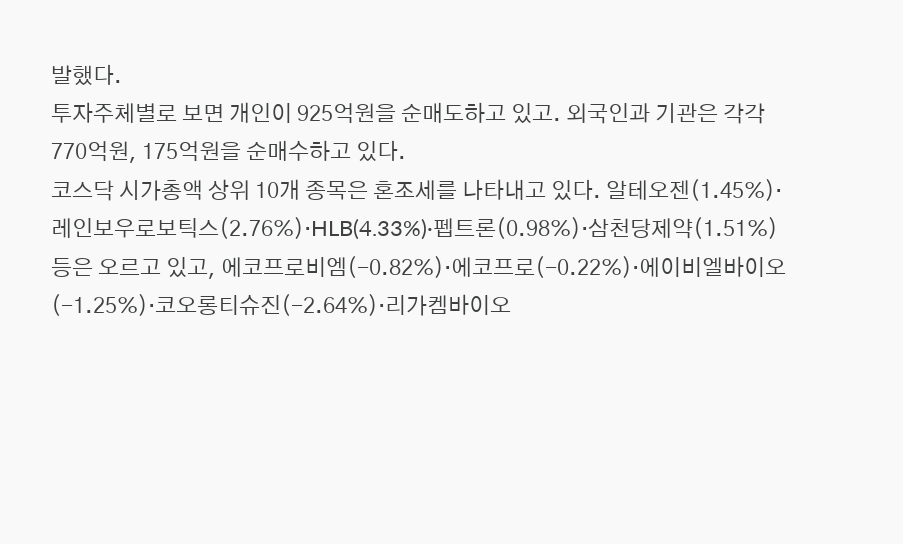발했다.
투자주체별로 보면 개인이 925억원을 순매도하고 있고. 외국인과 기관은 각각 770억원, 175억원을 순매수하고 있다.
코스닥 시가총액 상위 10개 종목은 혼조세를 나타내고 있다. 알테오젠(1.45%)·레인보우로보틱스(2.76%)·HLB(4.33%)·펩트론(0.98%)·삼천당제약(1.51%) 등은 오르고 있고, 에코프로비엠(-0.82%)·에코프로(-0.22%)·에이비엘바이오(-1.25%)·코오롱티슈진(-2.64%)·리가켐바이오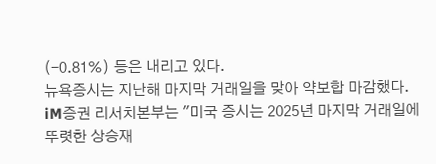(-0.81%) 등은 내리고 있다.
뉴욕증시는 지난해 마지막 거래일을 맞아 약보합 마감했다.
iM증권 리서치본부는 "미국 증시는 2025년 마지막 거래일에 뚜렷한 상승재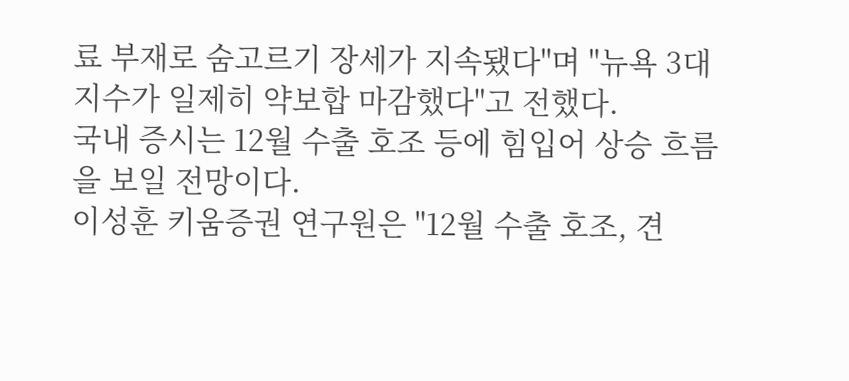료 부재로 숨고르기 장세가 지속됐다"며 "뉴욕 3대 지수가 일제히 약보합 마감했다"고 전했다.
국내 증시는 12월 수출 호조 등에 힘입어 상승 흐름을 보일 전망이다.
이성훈 키움증권 연구원은 "12월 수출 호조, 견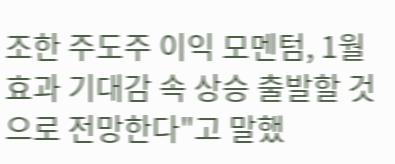조한 주도주 이익 모멘텀, 1월 효과 기대감 속 상승 출발할 것으로 전망한다"고 말했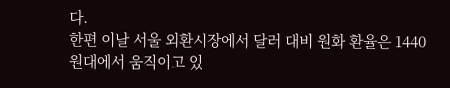다.
한편 이날 서울 외환시장에서 달러 대비 원화 환율은 1440원대에서 움직이고 있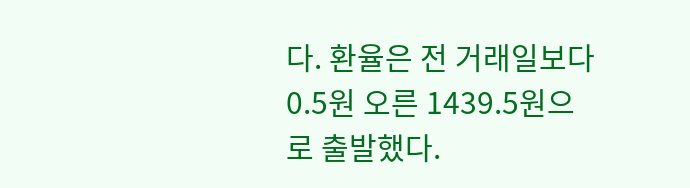다. 환율은 전 거래일보다 0.5원 오른 1439.5원으로 출발했다.